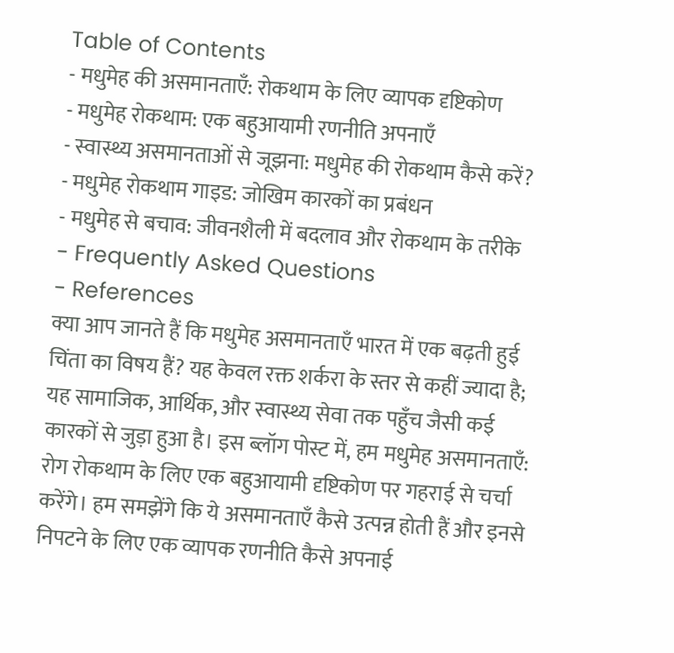Table of Contents
- मधुमेह की असमानताएँ: रोकथाम के लिए व्यापक दृष्टिकोण
- मधुमेह रोकथाम: एक बहुआयामी रणनीति अपनाएँ
- स्वास्थ्य असमानताओं से जूझना: मधुमेह की रोकथाम कैसे करें?
- मधुमेह रोकथाम गाइड: जोखिम कारकों का प्रबंधन
- मधुमेह से बचाव: जीवनशैली में बदलाव और रोकथाम के तरीके
- Frequently Asked Questions
- References
क्या आप जानते हैं कि मधुमेह असमानताएँ भारत में एक बढ़ती हुई चिंता का विषय हैं? यह केवल रक्त शर्करा के स्तर से कहीं ज्यादा है; यह सामाजिक, आर्थिक, और स्वास्थ्य सेवा तक पहुँच जैसी कई कारकों से जुड़ा हुआ है। इस ब्लॉग पोस्ट में, हम मधुमेह असमानताएँ: रोग रोकथाम के लिए एक बहुआयामी दृष्टिकोण पर गहराई से चर्चा करेंगे। हम समझेंगे कि ये असमानताएँ कैसे उत्पन्न होती हैं और इनसे निपटने के लिए एक व्यापक रणनीति कैसे अपनाई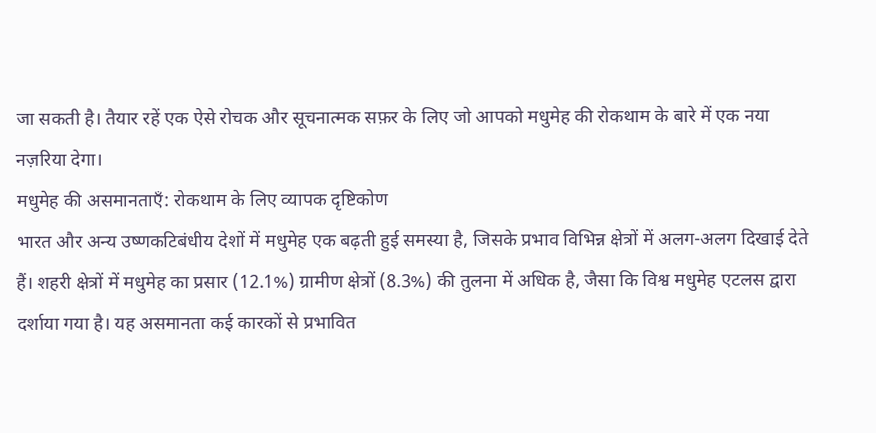जा सकती है। तैयार रहें एक ऐसे रोचक और सूचनात्मक सफ़र के लिए जो आपको मधुमेह की रोकथाम के बारे में एक नया नज़रिया देगा।
मधुमेह की असमानताएँ: रोकथाम के लिए व्यापक दृष्टिकोण
भारत और अन्य उष्णकटिबंधीय देशों में मधुमेह एक बढ़ती हुई समस्या है, जिसके प्रभाव विभिन्न क्षेत्रों में अलग-अलग दिखाई देते हैं। शहरी क्षेत्रों में मधुमेह का प्रसार (12.1%) ग्रामीण क्षेत्रों (8.3%) की तुलना में अधिक है, जैसा कि विश्व मधुमेह एटलस द्वारा दर्शाया गया है। यह असमानता कई कारकों से प्रभावित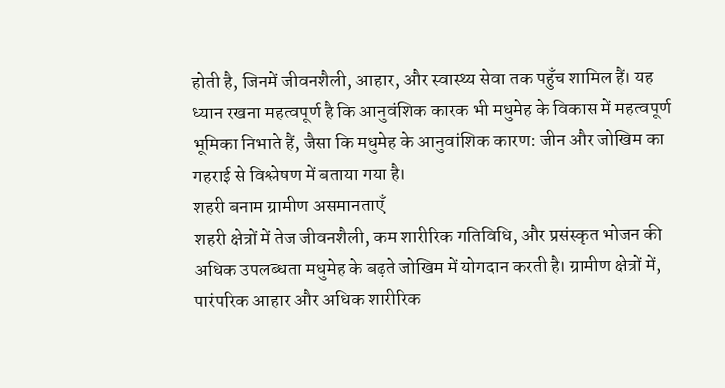होती है, जिनमें जीवनशैली, आहार, और स्वास्थ्य सेवा तक पहुँच शामिल हैं। यह ध्यान रखना महत्वपूर्ण है कि आनुवंशिक कारक भी मधुमेह के विकास में महत्वपूर्ण भूमिका निभाते हैं, जैसा कि मधुमेह के आनुवांशिक कारण: जीन और जोखिम का गहराई से विश्लेषण में बताया गया है।
शहरी बनाम ग्रामीण असमानताएँ
शहरी क्षेत्रों में तेज जीवनशैली, कम शारीरिक गतिविधि, और प्रसंस्कृत भोजन की अधिक उपलब्धता मधुमेह के बढ़ते जोखिम में योगदान करती है। ग्रामीण क्षेत्रों में, पारंपरिक आहार और अधिक शारीरिक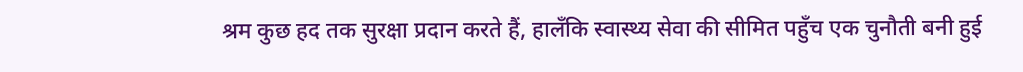श्रम कुछ हद तक सुरक्षा प्रदान करते हैं, हालँकि स्वास्थ्य सेवा की सीमित पहुँच एक चुनौती बनी हुई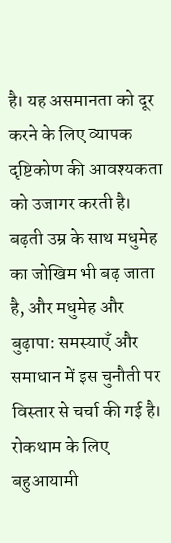है। यह असमानता को दूर करने के लिए व्यापक दृष्टिकोण की आवश्यकता को उजागर करती है। बढ़ती उम्र के साथ मधुमेह का जोखिम भी बढ़ जाता है, और मधुमेह और बुढ़ापा: समस्याएँ और समाधान में इस चुनौती पर विस्तार से चर्चा की गई है।
रोकथाम के लिए बहुआयामी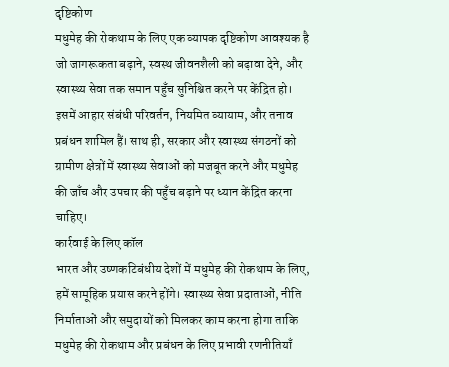दृष्टिकोण
मधुमेह की रोकथाम के लिए एक व्यापक दृष्टिकोण आवश्यक है जो जागरूकता बढ़ाने, स्वस्थ जीवनशैली को बढ़ावा देने, और स्वास्थ्य सेवा तक समान पहुँच सुनिश्चित करने पर केंद्रित हो। इसमें आहार संबंधी परिवर्तन, नियमित व्यायाम, और तनाव प्रबंधन शामिल हैं। साथ ही, सरकार और स्वास्थ्य संगठनों को ग्रामीण क्षेत्रों में स्वास्थ्य सेवाओं को मजबूत करने और मधुमेह की जाँच और उपचार की पहुँच बढ़ाने पर ध्यान केंद्रित करना चाहिए।
कार्रवाई के लिए कॉल
भारत और उष्णकटिबंधीय देशों में मधुमेह की रोकथाम के लिए, हमें सामूहिक प्रयास करने होंगे। स्वास्थ्य सेवा प्रदाताओं, नीति निर्माताओं और समुदायों को मिलकर काम करना होगा ताकि मधुमेह की रोकथाम और प्रबंधन के लिए प्रभावी रणनीतियाँ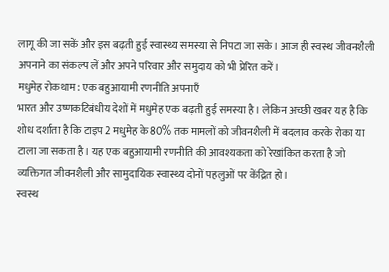लागू की जा सकें और इस बढ़ती हुई स्वास्थ्य समस्या से निपटा जा सके। आज ही स्वस्थ जीवनशैली अपनाने का संकल्प लें और अपने परिवार और समुदाय को भी प्रेरित करें।
मधुमेह रोकथाम: एक बहुआयामी रणनीति अपनाएँ
भारत और उष्णकटिबंधीय देशों में मधुमेह एक बढ़ती हुई समस्या है। लेकिन अच्छी खबर यह है कि शोध दर्शाता है कि टाइप 2 मधुमेह के 80% तक मामलों को जीवनशैली में बदलाव करके रोका या टाला जा सकता है। यह एक बहुआयामी रणनीति की आवश्यकता को रेखांकित करता है जो व्यक्तिगत जीवनशैली और सामुदायिक स्वास्थ्य दोनों पहलुओं पर केंद्रित हो।
स्वस्थ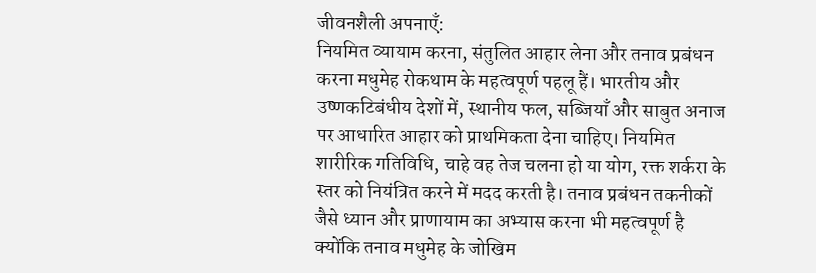जीवनशैली अपनाएँ:
नियमित व्यायाम करना, संतुलित आहार लेना और तनाव प्रबंधन करना मधुमेह रोकथाम के महत्वपूर्ण पहलू हैं। भारतीय और उष्णकटिबंधीय देशों में, स्थानीय फल, सब्जियाँ और साबुत अनाज पर आधारित आहार को प्राथमिकता देना चाहिए। नियमित शारीरिक गतिविधि, चाहे वह तेज चलना हो या योग, रक्त शर्करा के स्तर को नियंत्रित करने में मदद करती है। तनाव प्रबंधन तकनीकों जैसे ध्यान और प्राणायाम का अभ्यास करना भी महत्वपूर्ण है क्योंकि तनाव मधुमेह के जोखिम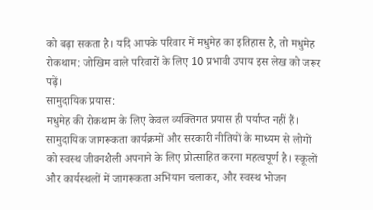को बढ़ा सकता है। यदि आपके परिवार में मधुमेह का इतिहास है, तो मधुमेह रोकथाम: जोखिम वाले परिवारों के लिए 10 प्रभावी उपाय इस लेख को जरूर पढ़ें।
सामुदायिक प्रयास:
मधुमेह की रोकथाम के लिए केवल व्यक्तिगत प्रयास ही पर्याप्त नहीं हैं। सामुदायिक जागरूकता कार्यक्रमों और सरकारी नीतियों के माध्यम से लोगों को स्वस्थ जीवनशैली अपनाने के लिए प्रोत्साहित करना महत्वपूर्ण है। स्कूलों और कार्यस्थलों में जागरूकता अभियान चलाकर, और स्वस्थ भोजन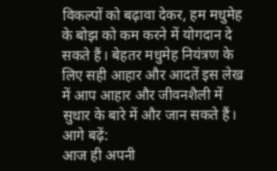विकल्पों को बढ़ावा देकर, हम मधुमेह के बोझ को कम करने में योगदान दे सकते हैं। बेहतर मधुमेह नियंत्रण के लिए सही आहार और आदतें इस लेख में आप आहार और जीवनशैली में सुधार के बारे में और जान सकते हैं।
आगे बढ़ें:
आज ही अपनी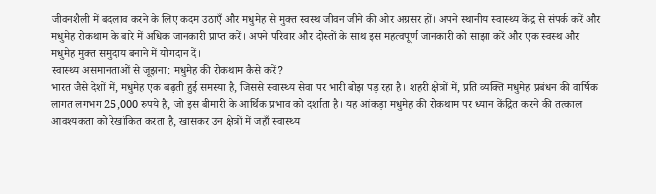जीवनशैली में बदलाव करने के लिए कदम उठाएँ और मधुमेह से मुक्त स्वस्थ जीवन जीने की ओर अग्रसर हों। अपने स्थानीय स्वास्थ्य केंद्र से संपर्क करें और मधुमेह रोकथाम के बारे में अधिक जानकारी प्राप्त करें। अपने परिवार और दोस्तों के साथ इस महत्वपूर्ण जानकारी को साझा करें और एक स्वस्थ और मधुमेह मुक्त समुदाय बनाने में योगदान दें।
स्वास्थ्य असमानताओं से जूझना: मधुमेह की रोकथाम कैसे करें?
भारत जैसे देशों में, मधुमेह एक बढ़ती हुई समस्या है, जिससे स्वास्थ्य सेवा पर भारी बोझ पड़ रहा है। शहरी क्षेत्रों में, प्रति व्यक्ति मधुमेह प्रबंधन की वार्षिक लागत लगभग 25,000 रुपये है, जो इस बीमारी के आर्थिक प्रभाव को दर्शाता है। यह आंकड़ा मधुमेह की रोकथाम पर ध्यान केंद्रित करने की तत्काल आवश्यकता को रेखांकित करता है, खासकर उन क्षेत्रों में जहाँ स्वास्थ्य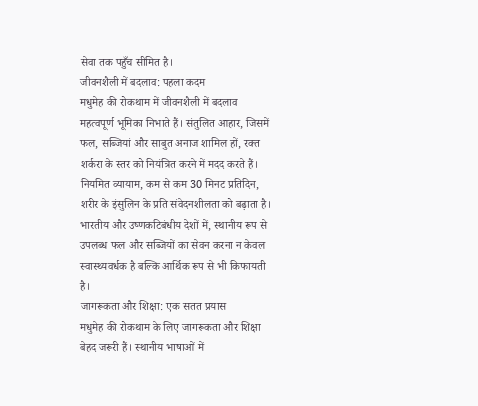सेवा तक पहुँच सीमित है।
जीवनशैली में बदलाव: पहला कदम
मधुमेह की रोकथाम में जीवनशैली में बदलाव महत्वपूर्ण भूमिका निभाते हैं। संतुलित आहार, जिसमें फल, सब्जियां और साबुत अनाज शामिल हों, रक्त शर्करा के स्तर को नियंत्रित करने में मदद करते हैं। नियमित व्यायाम, कम से कम 30 मिनट प्रतिदिन, शरीर के इंसुलिन के प्रति संवेदनशीलता को बढ़ाता है। भारतीय और उष्णकटिबंधीय देशों में, स्थानीय रूप से उपलब्ध फल और सब्जियों का सेवन करना न केवल स्वास्थ्यवर्धक है बल्कि आर्थिक रूप से भी किफायती है।
जागरूकता और शिक्षा: एक सतत प्रयास
मधुमेह की रोकथाम के लिए जागरूकता और शिक्षा बेहद जरूरी हैं। स्थानीय भाषाओं में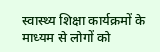स्वास्थ्य शिक्षा कार्यक्रमों के माध्यम से लोगों को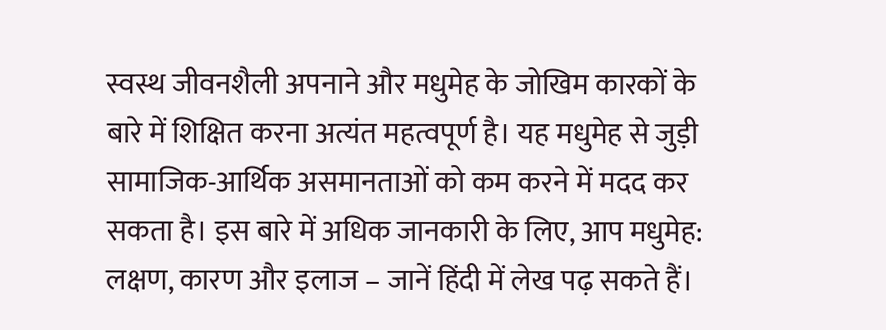स्वस्थ जीवनशैली अपनाने और मधुमेह के जोखिम कारकों के बारे में शिक्षित करना अत्यंत महत्वपूर्ण है। यह मधुमेह से जुड़ी सामाजिक-आर्थिक असमानताओं को कम करने में मदद कर सकता है। इस बारे में अधिक जानकारी के लिए, आप मधुमेह: लक्षण, कारण और इलाज – जानें हिंदी में लेख पढ़ सकते हैं।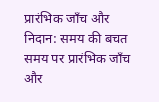प्रारंभिक जाँच और निदान: समय की बचत
समय पर प्रारंभिक जाँच और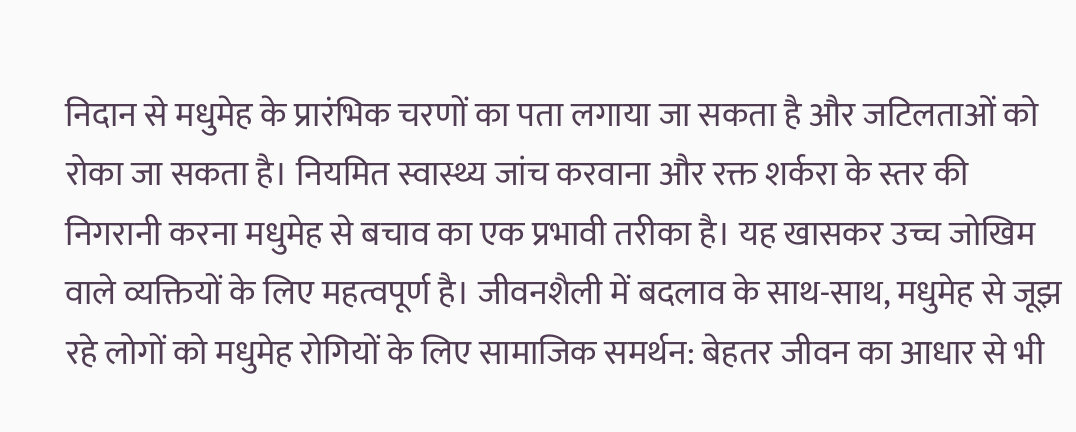निदान से मधुमेह के प्रारंभिक चरणों का पता लगाया जा सकता है और जटिलताओं को रोका जा सकता है। नियमित स्वास्थ्य जांच करवाना और रक्त शर्करा के स्तर की निगरानी करना मधुमेह से बचाव का एक प्रभावी तरीका है। यह खासकर उच्च जोखिम वाले व्यक्तियों के लिए महत्वपूर्ण है। जीवनशैली में बदलाव के साथ-साथ, मधुमेह से जूझ रहे लोगों को मधुमेह रोगियों के लिए सामाजिक समर्थन: बेहतर जीवन का आधार से भी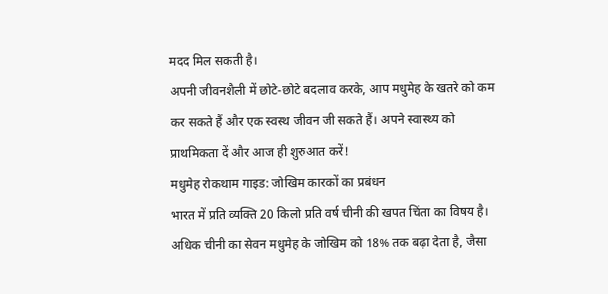मदद मिल सकती है।
अपनी जीवनशैली में छोटे-छोटे बदलाव करके, आप मधुमेह के खतरे को कम कर सकते हैं और एक स्वस्थ जीवन जी सकते हैं। अपने स्वास्थ्य को प्राथमिकता दें और आज ही शुरुआत करें!
मधुमेह रोकथाम गाइड: जोखिम कारकों का प्रबंधन
भारत में प्रति व्यक्ति 20 किलो प्रति वर्ष चीनी की खपत चिंता का विषय है। अधिक चीनी का सेवन मधुमेह के जोखिम को 18% तक बढ़ा देता है, जैसा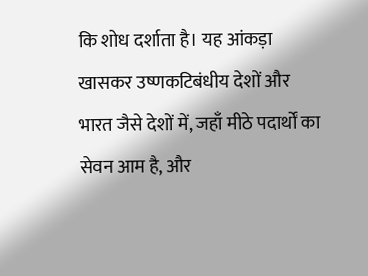कि शोध दर्शाता है। यह आंकड़ा खासकर उष्णकटिबंधीय देशों और भारत जैसे देशों में, जहाँ मीठे पदार्थों का सेवन आम है, और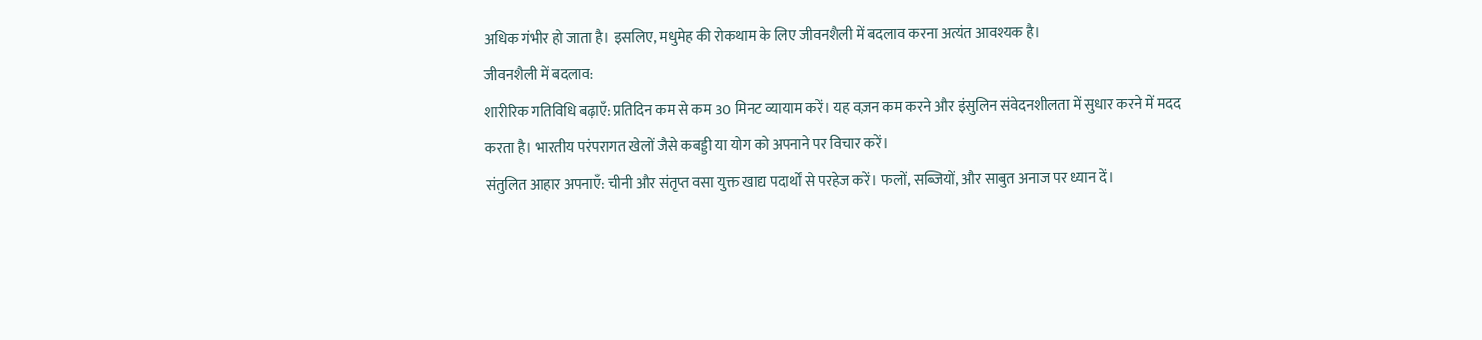अधिक गंभीर हो जाता है। इसलिए, मधुमेह की रोकथाम के लिए जीवनशैली में बदलाव करना अत्यंत आवश्यक है।
जीवनशैली में बदलाव:
शारीरिक गतिविधि बढ़ाएँ: प्रतिदिन कम से कम 30 मिनट व्यायाम करें। यह वज़न कम करने और इंसुलिन संवेदनशीलता में सुधार करने में मदद करता है। भारतीय परंपरागत खेलों जैसे कबड्डी या योग को अपनाने पर विचार करें।
संतुलित आहार अपनाएँ: चीनी और संतृप्त वसा युक्त खाद्य पदार्थों से परहेज करें। फलों, सब्जियों, और साबुत अनाज पर ध्यान दें।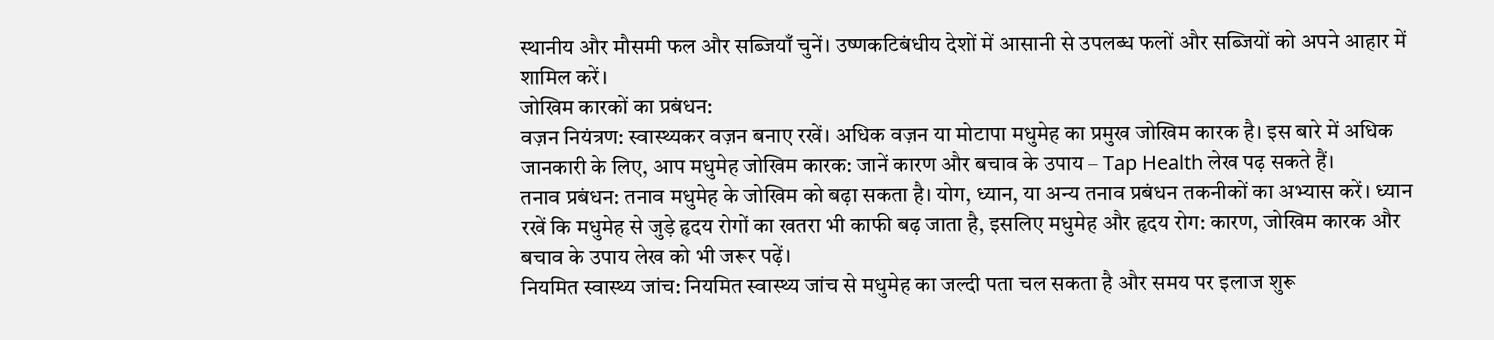स्थानीय और मौसमी फल और सब्जियाँ चुनें। उष्णकटिबंधीय देशों में आसानी से उपलब्ध फलों और सब्जियों को अपने आहार में शामिल करें।
जोखिम कारकों का प्रबंधन:
वज़न नियंत्रण: स्वास्थ्यकर वज़न बनाए रखें। अधिक वज़न या मोटापा मधुमेह का प्रमुख जोखिम कारक है। इस बारे में अधिक जानकारी के लिए, आप मधुमेह जोखिम कारक: जानें कारण और बचाव के उपाय – Tap Health लेख पढ़ सकते हैं।
तनाव प्रबंधन: तनाव मधुमेह के जोखिम को बढ़ा सकता है। योग, ध्यान, या अन्य तनाव प्रबंधन तकनीकों का अभ्यास करें। ध्यान रखें कि मधुमेह से जुड़े हृदय रोगों का खतरा भी काफी बढ़ जाता है, इसलिए मधुमेह और हृदय रोग: कारण, जोखिम कारक और बचाव के उपाय लेख को भी जरूर पढ़ें।
नियमित स्वास्थ्य जांच: नियमित स्वास्थ्य जांच से मधुमेह का जल्दी पता चल सकता है और समय पर इलाज शुरू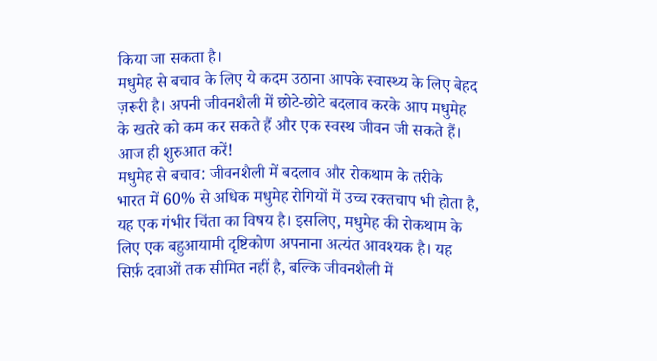किया जा सकता है।
मधुमेह से बचाव के लिए ये कदम उठाना आपके स्वास्थ्य के लिए बेहद ज़रूरी है। अपनी जीवनशैली में छोटे-छोटे बदलाव करके आप मधुमेह के खतरे को कम कर सकते हैं और एक स्वस्थ जीवन जी सकते हैं। आज ही शुरुआत करें!
मधुमेह से बचाव: जीवनशैली में बदलाव और रोकथाम के तरीके
भारत में 60% से अधिक मधुमेह रोगियों में उच्च रक्तचाप भी होता है, यह एक गंभीर चिंता का विषय है। इसलिए, मधुमेह की रोकथाम के लिए एक बहुआयामी दृष्टिकोण अपनाना अत्यंत आवश्यक है। यह सिर्फ़ दवाओं तक सीमित नहीं है, बल्कि जीवनशैली में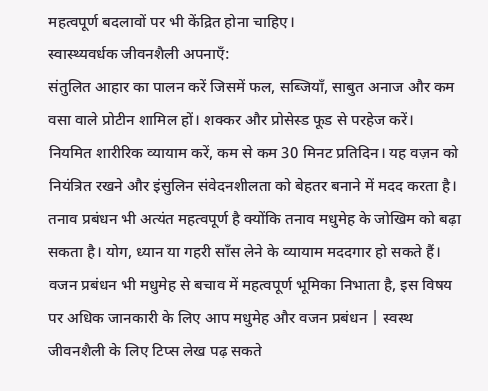महत्वपूर्ण बदलावों पर भी केंद्रित होना चाहिए।
स्वास्थ्यवर्धक जीवनशैली अपनाएँ:
संतुलित आहार का पालन करें जिसमें फल, सब्जियाँ, साबुत अनाज और कम वसा वाले प्रोटीन शामिल हों। शक्कर और प्रोसेस्ड फूड से परहेज करें। नियमित शारीरिक व्यायाम करें, कम से कम 30 मिनट प्रतिदिन। यह वज़न को नियंत्रित रखने और इंसुलिन संवेदनशीलता को बेहतर बनाने में मदद करता है। तनाव प्रबंधन भी अत्यंत महत्वपूर्ण है क्योंकि तनाव मधुमेह के जोखिम को बढ़ा सकता है। योग, ध्यान या गहरी साँस लेने के व्यायाम मददगार हो सकते हैं। वजन प्रबंधन भी मधुमेह से बचाव में महत्वपूर्ण भूमिका निभाता है, इस विषय पर अधिक जानकारी के लिए आप मधुमेह और वजन प्रबंधन | स्वस्थ जीवनशैली के लिए टिप्स लेख पढ़ सकते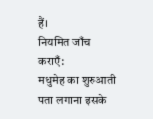हैं।
नियमित जाँच कराएँ:
मधुमेह का शुरुआती पता लगाना इसके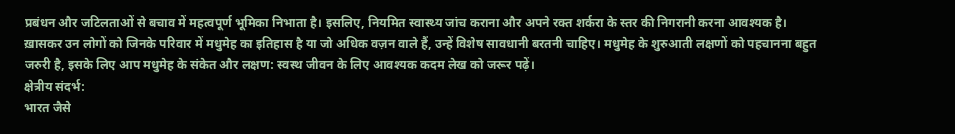प्रबंधन और जटिलताओं से बचाव में महत्वपूर्ण भूमिका निभाता है। इसलिए, नियमित स्वास्थ्य जांच कराना और अपने रक्त शर्करा के स्तर की निगरानी करना आवश्यक है। ख़ासकर उन लोगों को जिनके परिवार में मधुमेह का इतिहास है या जो अधिक वज़न वाले हैं, उन्हें विशेष सावधानी बरतनी चाहिए। मधुमेह के शुरुआती लक्षणों को पहचानना बहुत जरुरी है, इसके लिए आप मधुमेह के संकेत और लक्षण: स्वस्थ जीवन के लिए आवश्यक कदम लेख को जरूर पढ़ें।
क्षेत्रीय संदर्भ:
भारत जैसे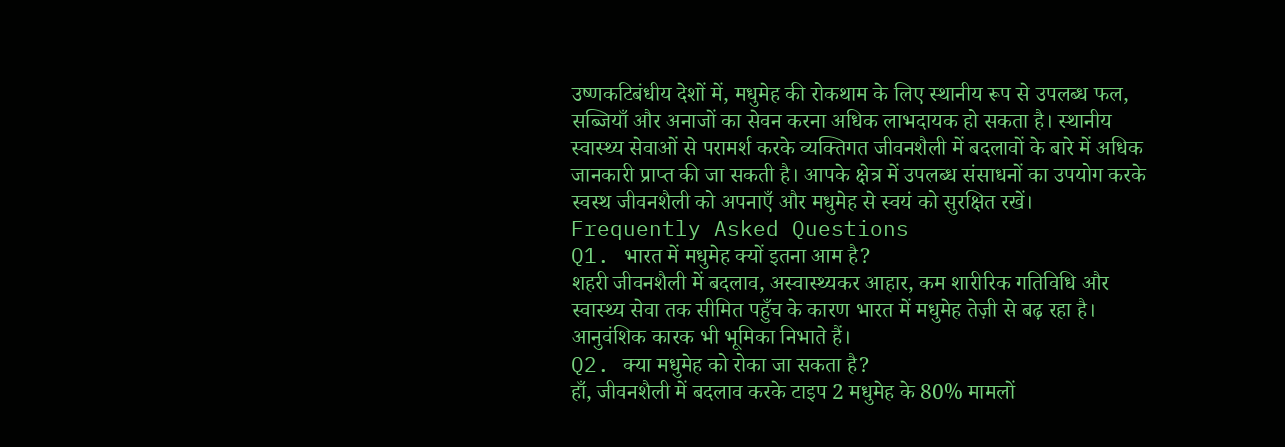उष्णकटिबंधीय देशों में, मधुमेह की रोकथाम के लिए स्थानीय रूप से उपलब्ध फल, सब्जियाँ और अनाजों का सेवन करना अधिक लाभदायक हो सकता है। स्थानीय स्वास्थ्य सेवाओं से परामर्श करके व्यक्तिगत जीवनशैली में बदलावों के बारे में अधिक जानकारी प्राप्त की जा सकती है। आपके क्षेत्र में उपलब्ध संसाधनों का उपयोग करके स्वस्थ जीवनशैली को अपनाएँ और मधुमेह से स्वयं को सुरक्षित रखें।
Frequently Asked Questions
Q1. भारत में मधुमेह क्यों इतना आम है?
शहरी जीवनशैली में बदलाव, अस्वास्थ्यकर आहार, कम शारीरिक गतिविधि और स्वास्थ्य सेवा तक सीमित पहुँच के कारण भारत में मधुमेह तेज़ी से बढ़ रहा है। आनुवंशिक कारक भी भूमिका निभाते हैं।
Q2. क्या मधुमेह को रोका जा सकता है?
हाँ, जीवनशैली में बदलाव करके टाइप 2 मधुमेह के 80% मामलों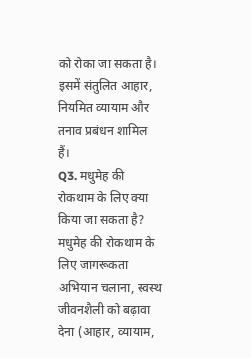को रोका जा सकता है। इसमें संतुलित आहार, नियमित व्यायाम और तनाव प्रबंधन शामिल हैं।
Q3. मधुमेह की रोकथाम के लिए क्या किया जा सकता है?
मधुमेह की रोकथाम के लिए जागरूकता अभियान चलाना, स्वस्थ जीवनशैली को बढ़ावा देना (आहार, व्यायाम,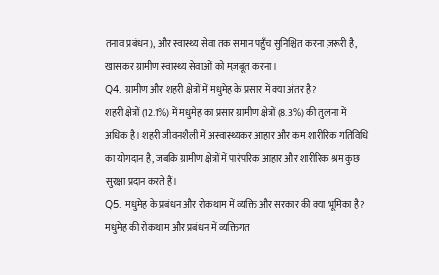तनाव प्रबंधन), और स्वास्थ्य सेवा तक समान पहुँच सुनिश्चित करना ज़रूरी है, खासकर ग्रामीण स्वास्थ्य सेवाओं को मज़बूत करना।
Q4. ग्रामीण और शहरी क्षेत्रों में मधुमेह के प्रसार में क्या अंतर है?
शहरी क्षेत्रों (12.1%) में मधुमेह का प्रसार ग्रामीण क्षेत्रों (8.3%) की तुलना में अधिक है। शहरी जीवनशैली में अस्वास्थ्यकर आहार और कम शारीरिक गतिविधि का योगदान है, जबकि ग्रामीण क्षेत्रों में पारंपरिक आहार और शारीरिक श्रम कुछ सुरक्षा प्रदान करते हैं।
Q5. मधुमेह के प्रबंधन और रोकथाम में व्यक्ति और सरकार की क्या भूमिका है?
मधुमेह की रोकथाम और प्रबंधन में व्यक्तिगत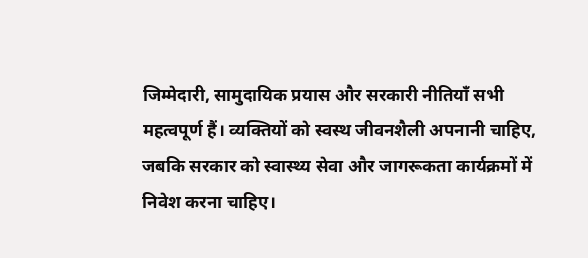जिम्मेदारी, सामुदायिक प्रयास और सरकारी नीतियाँ सभी महत्वपूर्ण हैं। व्यक्तियों को स्वस्थ जीवनशैली अपनानी चाहिए, जबकि सरकार को स्वास्थ्य सेवा और जागरूकता कार्यक्रमों में निवेश करना चाहिए।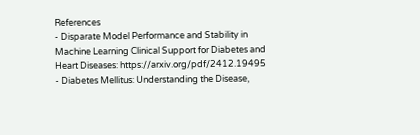References
- Disparate Model Performance and Stability in Machine Learning Clinical Support for Diabetes and Heart Diseases: https://arxiv.org/pdf/2412.19495
- Diabetes Mellitus: Understanding the Disease,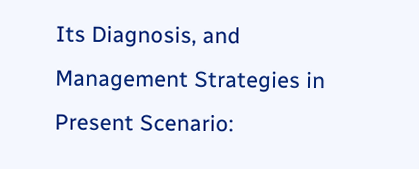Its Diagnosis, and Management Strategies in Present Scenario: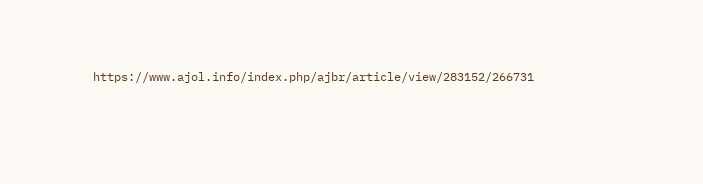https://www.ajol.info/index.php/ajbr/article/view/283152/266731